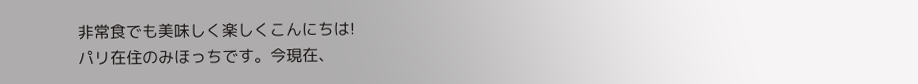非常食でも美味しく楽しくこんにちは!
パリ在住のみほっちです。今現在、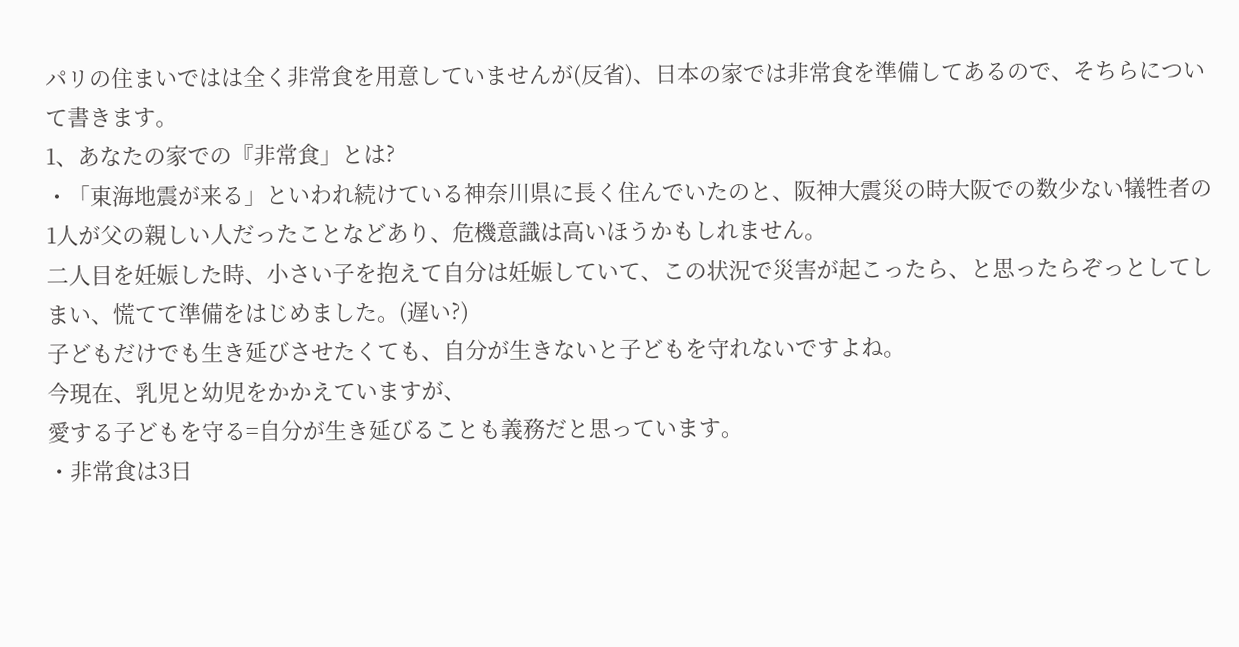パリの住まいではは全く非常食を用意していませんが(反省)、日本の家では非常食を準備してあるので、そちらについて書きます。
1、あなたの家での『非常食」とは?
・「東海地震が来る」といわれ続けている神奈川県に長く住んでいたのと、阪神大震災の時大阪での数少ない犠牲者の1人が父の親しい人だったことなどあり、危機意識は高いほうかもしれません。
二人目を妊娠した時、小さい子を抱えて自分は妊娠していて、この状況で災害が起こったら、と思ったらぞっとしてしまい、慌てて準備をはじめました。(遅い?)
子どもだけでも生き延びさせたくても、自分が生きないと子どもを守れないですよね。
今現在、乳児と幼児をかかえていますが、
愛する子どもを守る=自分が生き延びることも義務だと思っています。
・非常食は3日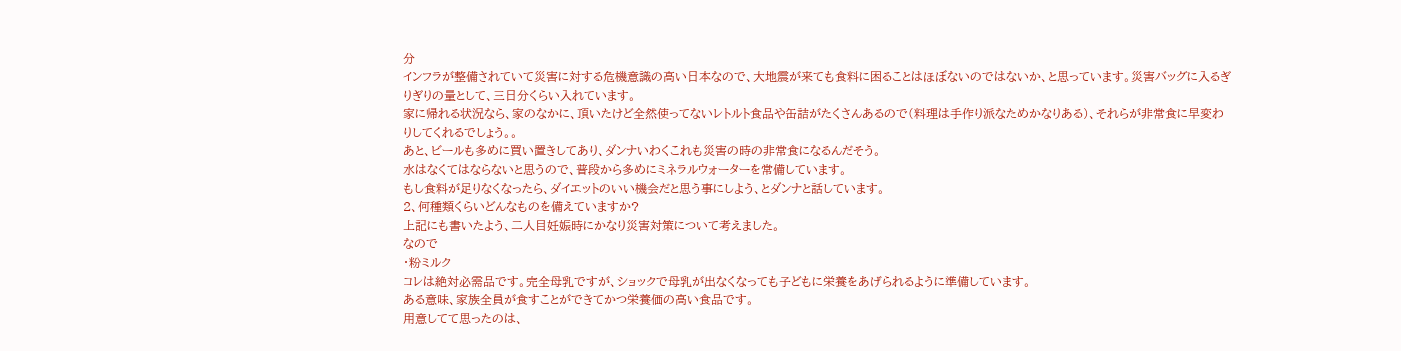分
インフラが整備されていて災害に対する危機意識の高い日本なので、大地震が来ても食料に困ることはほぼないのではないか、と思っています。災害バッグに入るぎりぎりの量として、三日分くらい入れています。
家に帰れる状況なら、家のなかに、頂いたけど全然使ってないレトルト食品や缶詰がたくさんあるので(料理は手作り派なためかなりある)、それらが非常食に早変わりしてくれるでしょう。。
あと、ビールも多めに買い置きしてあり、ダンナいわくこれも災害の時の非常食になるんだそう。
水はなくてはならないと思うので、普段から多めにミネラルウォーターを常備しています。
もし食料が足りなくなったら、ダイエットのいい機会だと思う事にしよう、とダンナと話しています。
2、何種類くらいどんなものを備えていますか?
上記にも書いたよう、二人目妊娠時にかなり災害対策について考えました。
なので
・粉ミルク
コレは絶対必需品です。完全母乳ですが、ショックで母乳が出なくなっても子どもに栄養をあげられるように準備しています。
ある意味、家族全員が食すことができてかつ栄養価の高い食品です。
用意してて思ったのは、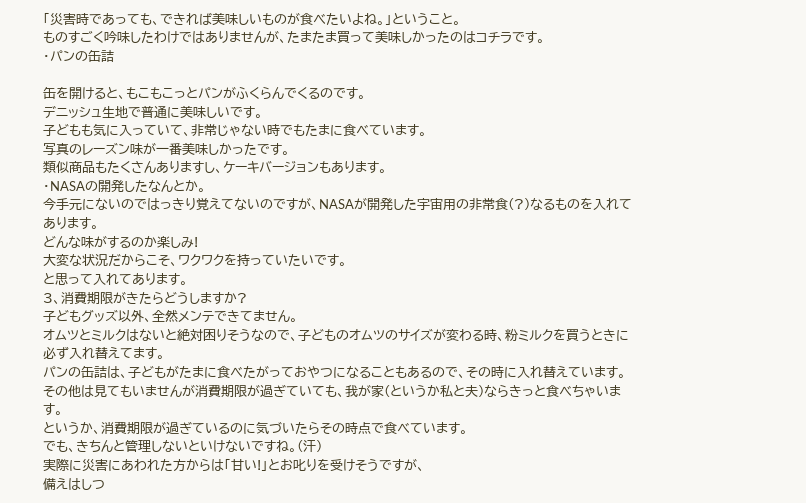「災害時であっても、できれば美味しいものが食べたいよね。」ということ。
ものすごく吟味したわけではありませんが、たまたま買って美味しかったのはコチラです。
・パンの缶詰

缶を開けると、もこもこっとパンがふくらんでくるのです。
デニッシュ生地で普通に美味しいです。
子どもも気に入っていて、非常じゃない時でもたまに食べています。
写真のレーズン味が一番美味しかったです。
類似商品もたくさんありますし、ケーキバージョンもあります。
・NASAの開発したなんとか。
今手元にないのではっきり覚えてないのですが、NASAが開発した宇宙用の非常食(?)なるものを入れてあります。
どんな味がするのか楽しみ!
大変な状況だからこそ、ワクワクを持っていたいです。
と思って入れてあります。
3、消費期限がきたらどうしますか?
子どもグッズ以外、全然メンテできてません。
オムツとミルクはないと絶対困りそうなので、子どものオムツのサイズが変わる時、粉ミルクを買うときに必ず入れ替えてます。
パンの缶詰は、子どもがたまに食べたがっておやつになることもあるので、その時に入れ替えています。
その他は見てもいませんが消費期限が過ぎていても、我が家(というか私と夫)ならきっと食べちゃいます。
というか、消費期限が過ぎているのに気づいたらその時点で食べています。
でも、きちんと管理しないといけないですね。(汗)
実際に災害にあわれた方からは「甘い!」とお叱りを受けそうですが、
備えはしつ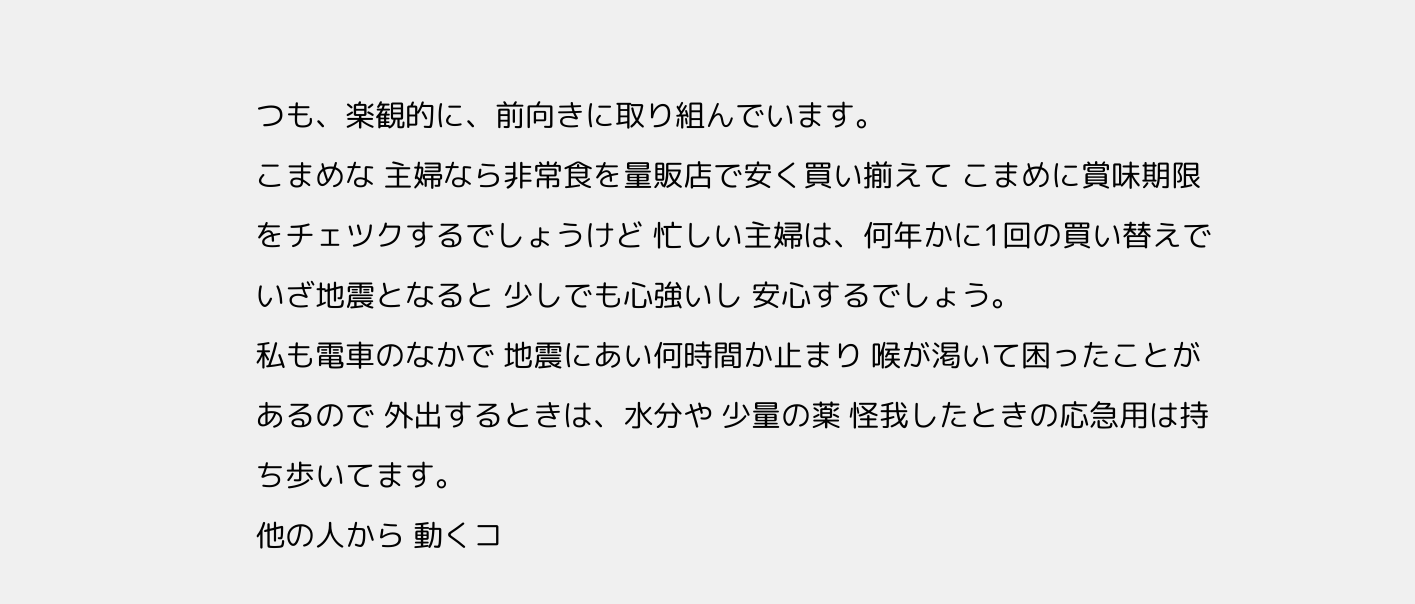つも、楽観的に、前向きに取り組んでいます。
こまめな 主婦なら非常食を量販店で安く買い揃えて こまめに賞味期限をチェツクするでしょうけど 忙しい主婦は、何年かに1回の買い替えでいざ地震となると 少しでも心強いし 安心するでしょう。
私も電車のなかで 地震にあい何時間か止まり 喉が渇いて困ったことがあるので 外出するときは、水分や 少量の薬 怪我したときの応急用は持ち歩いてます。
他の人から 動くコ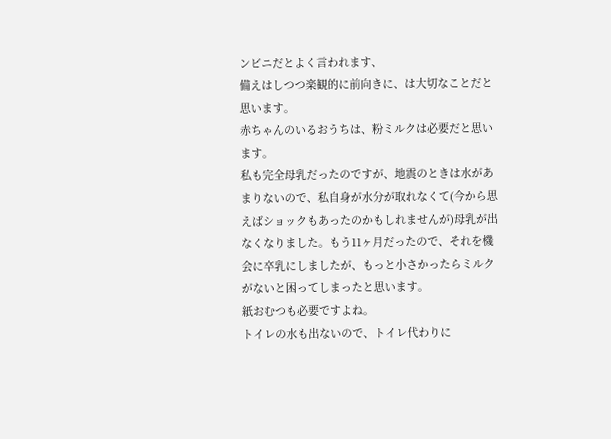ンビニだとよく言われます、
備えはしつつ楽観的に前向きに、は大切なことだと思います。
赤ちゃんのいるおうちは、粉ミルクは必要だと思います。
私も完全母乳だったのですが、地震のときは水があまりないので、私自身が水分が取れなくて(今から思えばショックもあったのかもしれませんが)母乳が出なくなりました。もう11ヶ月だったので、それを機会に卒乳にしましたが、もっと小さかったらミルクがないと困ってしまったと思います。
紙おむつも必要ですよね。
トイレの水も出ないので、トイレ代わりに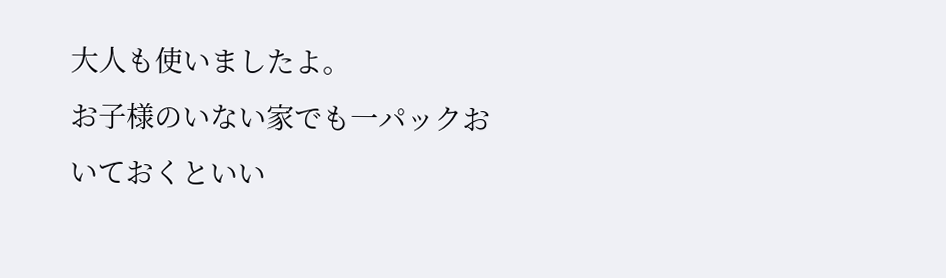大人も使いましたよ。
お子様のいない家でも一パックおいておくといい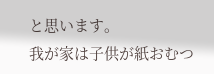と思います。
我が家は子供が紙おむつ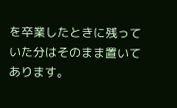を卒業したときに残っていた分はそのまま置いてあります。